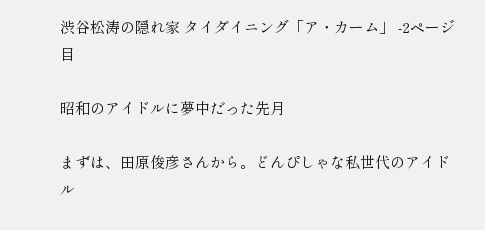渋谷松涛の隠れ家 タイダイニング「ア・カーム」 -2ページ目

昭和のアイドルに夢中だった先月

まずは、田原俊彦さんから。どんぴしゃな私世代のアイドル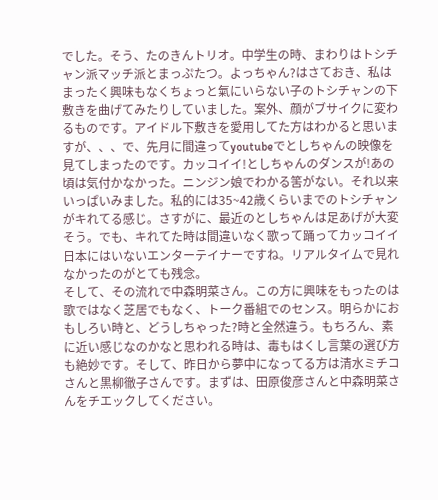でした。そう、たのきんトリオ。中学生の時、まわりはトシチャン派マッチ派とまっぷたつ。よっちゃん?はさておき、私はまったく興味もなくちょっと氣にいらない子のトシチャンの下敷きを曲げてみたりしていました。案外、顔がブサイクに変わるものです。アイドル下敷きを愛用してた方はわかると思いますが、、、で、先月に間違ってyoutubeでとしちゃんの映像を見てしまったのです。カッコイイ!としちゃんのダンスが!あの頃は気付かなかった。ニンジン娘でわかる筈がない。それ以来いっぱいみました。私的には35~42歳くらいまでのトシチャンがキれてる感じ。さすがに、最近のとしちゃんは足あげが大変そう。でも、キれてた時は間違いなく歌って踊ってカッコイイ日本にはいないエンターテイナーですね。リアルタイムで見れなかったのがとても残念。
そして、その流れで中森明菜さん。この方に興味をもったのは歌ではなく芝居でもなく、トーク番組でのセンス。明らかにおもしろい時と、どうしちゃった?時と全然違う。もちろん、素に近い感じなのかなと思われる時は、毒もはくし言葉の選び方も絶妙です。そして、昨日から夢中になってる方は清水ミチコさんと黒柳徹子さんです。まずは、田原俊彦さんと中森明菜さんをチエックしてください。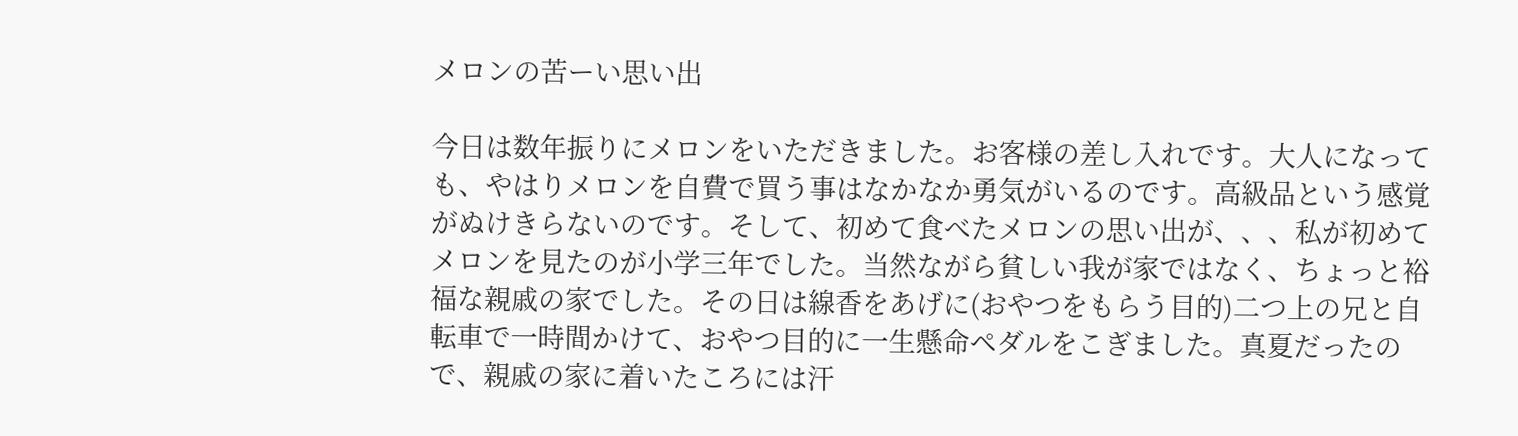メロンの苦ーい思い出

今日は数年振りにメロンをいただきました。お客様の差し入れです。大人になっても、やはりメロンを自費で買う事はなかなか勇気がいるのです。高級品という感覚がぬけきらないのです。そして、初めて食べたメロンの思い出が、、、私が初めてメロンを見たのが小学三年でした。当然ながら貧しい我が家ではなく、ちょっと裕福な親戚の家でした。その日は線香をあげに(おやつをもらう目的)二つ上の兄と自転車で一時間かけて、おやつ目的に一生懸命ペダルをこぎました。真夏だったので、親戚の家に着いたころには汗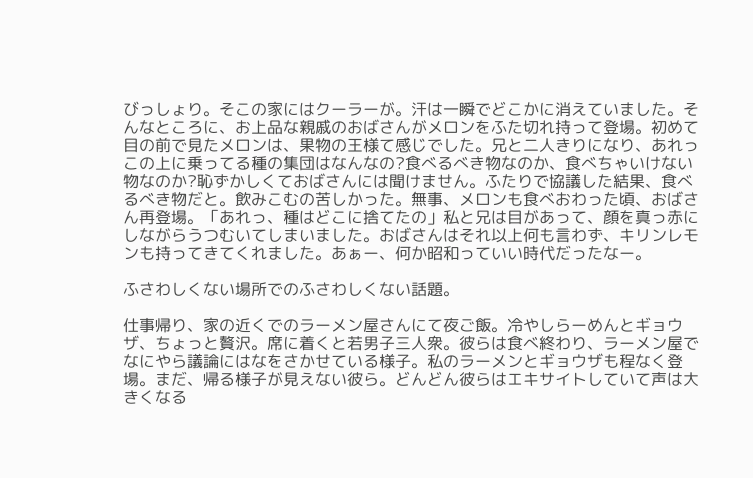びっしょり。そこの家にはクーラーが。汗は一瞬でどこかに消えていました。そんなところに、お上品な親戚のおばさんがメロンをふた切れ持って登場。初めて目の前で見たメロンは、果物の王様て感じでした。兄と二人きりになり、あれっこの上に乗ってる種の集団はなんなの?食べるべき物なのか、食べちゃいけない物なのか?恥ずかしくておばさんには聞けません。ふたりで協議した結果、食べるべき物だと。飲みこむの苦しかった。無事、メロンも食べおわった頃、おばさん再登場。「あれっ、種はどこに捨てたの」私と兄は目があって、顔を真っ赤にしながらうつむいてしまいました。おばさんはそれ以上何も言わず、キリンレモンも持ってきてくれました。あぁー、何か昭和っていい時代だったなー。

ふさわしくない場所でのふさわしくない話題。

仕事帰り、家の近くでのラーメン屋さんにて夜ご飯。冷やしらーめんとギョウザ、ちょっと贅沢。席に着くと若男子三人衆。彼らは食べ終わり、ラーメン屋でなにやら議論にはなをさかせている様子。私のラーメンとギョウザも程なく登場。まだ、帰る様子が見えない彼ら。どんどん彼らはエキサイトしていて声は大きくなる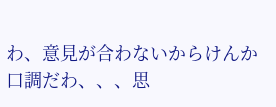わ、意見が合わないからけんか口調だわ、、、思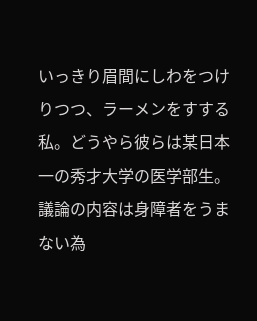いっきり眉間にしわをつけりつつ、ラーメンをすする私。どうやら彼らは某日本一の秀才大学の医学部生。議論の内容は身障者をうまない為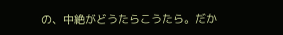の、中絶がどうたらこうたら。だか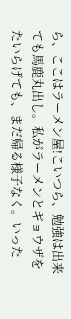ら、ここはラーメン屋!こいつら、勉強は出来ても馬鹿丸出し。私がラーメンとギョウザをたいらげても、まだ帰る様子なく。いった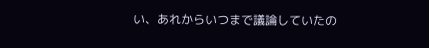い、あれからいつまで議論していたの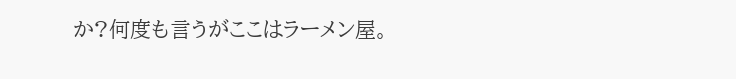か?何度も言うがここはラーメン屋。